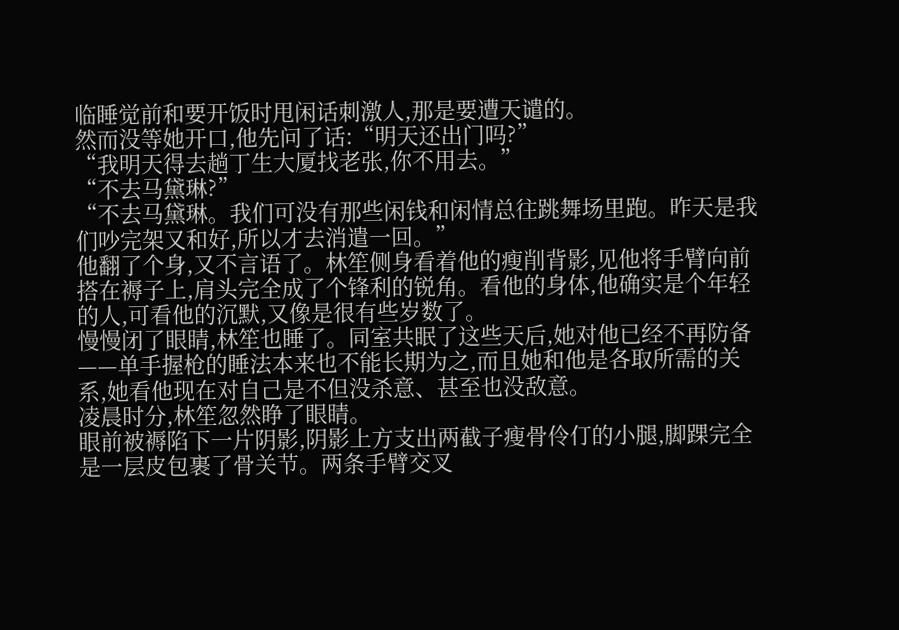临睡觉前和要开饭时甩闲话刺激人,那是要遭天谴的。
然而没等她开口,他先问了话:“明天还出门吗?”
“我明天得去趟丁生大厦找老张,你不用去。”
“不去马黛琳?”
“不去马黛琳。我们可没有那些闲钱和闲情总往跳舞场里跑。昨天是我们吵完架又和好,所以才去消遣一回。”
他翻了个身,又不言语了。林笙侧身看着他的瘦削背影,见他将手臂向前搭在褥子上,肩头完全成了个锋利的锐角。看他的身体,他确实是个年轻的人,可看他的沉默,又像是很有些岁数了。
慢慢闭了眼睛,林笙也睡了。同室共眠了这些天后,她对他已经不再防备——单手握枪的睡法本来也不能长期为之,而且她和他是各取所需的关系,她看他现在对自己是不但没杀意、甚至也没敌意。
凌晨时分,林笙忽然睁了眼睛。
眼前被褥陷下一片阴影,阴影上方支出两截子瘦骨伶仃的小腿,脚踝完全是一层皮包裹了骨关节。两条手臂交叉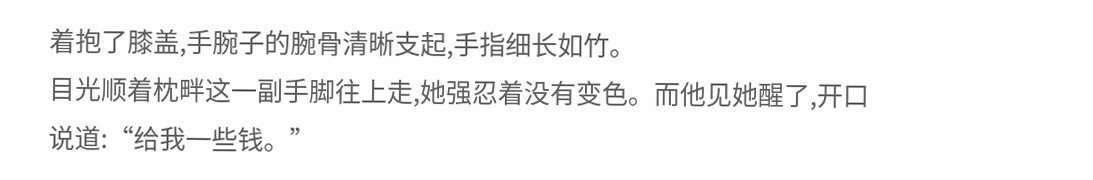着抱了膝盖,手腕子的腕骨清晰支起,手指细长如竹。
目光顺着枕畔这一副手脚往上走,她强忍着没有变色。而他见她醒了,开口说道:“给我一些钱。”